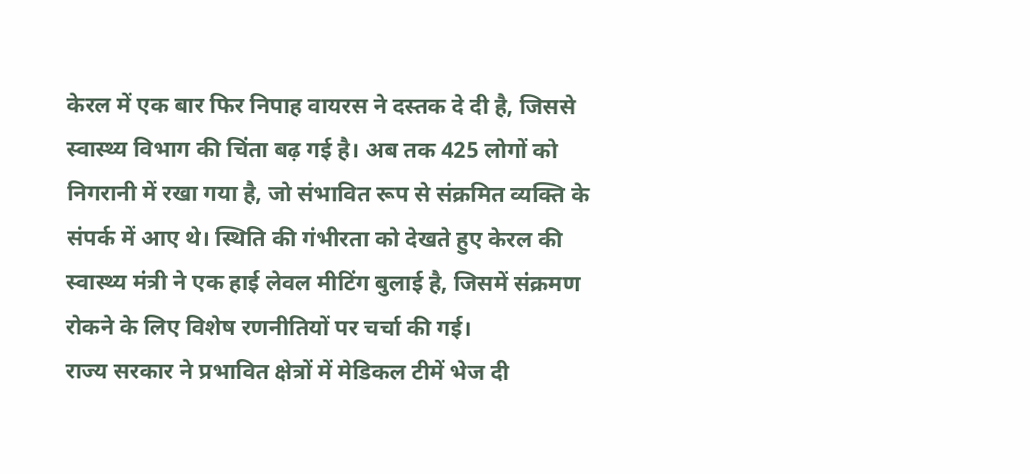केरल में एक बार फिर निपाह वायरस ने दस्तक दे दी है, जिससे स्वास्थ्य विभाग की चिंता बढ़ गई है। अब तक 425 लोगों को निगरानी में रखा गया है, जो संभावित रूप से संक्रमित व्यक्ति के संपर्क में आए थे। स्थिति की गंभीरता को देखते हुए केरल की स्वास्थ्य मंत्री ने एक हाई लेवल मीटिंग बुलाई है, जिसमें संक्रमण रोकने के लिए विशेष रणनीतियों पर चर्चा की गई।
राज्य सरकार ने प्रभावित क्षेत्रों में मेडिकल टीमें भेज दी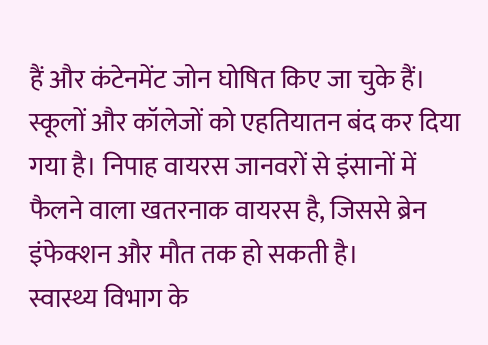हैं और कंटेनमेंट जोन घोषित किए जा चुके हैं। स्कूलों और कॉलेजों को एहतियातन बंद कर दिया गया है। निपाह वायरस जानवरों से इंसानों में फैलने वाला खतरनाक वायरस है, जिससे ब्रेन इंफेक्शन और मौत तक हो सकती है।
स्वास्थ्य विभाग के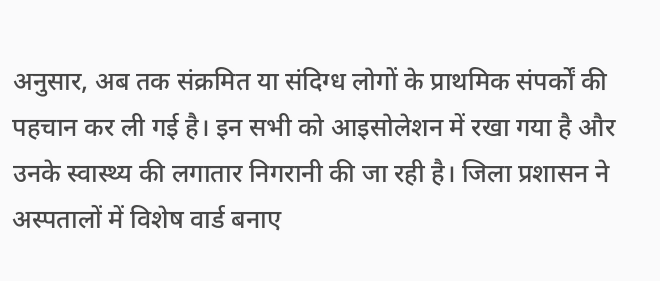अनुसार, अब तक संक्रमित या संदिग्ध लोगों के प्राथमिक संपर्कों की पहचान कर ली गई है। इन सभी को आइसोलेशन में रखा गया है और उनके स्वास्थ्य की लगातार निगरानी की जा रही है। जिला प्रशासन ने अस्पतालों में विशेष वार्ड बनाए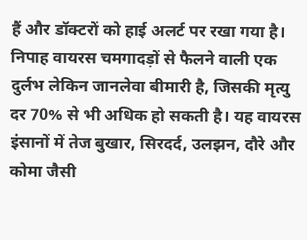हैं और डॉक्टरों को हाई अलर्ट पर रखा गया है।
निपाह वायरस चमगादड़ों से फैलने वाली एक दुर्लभ लेकिन जानलेवा बीमारी है, जिसकी मृत्यु दर 70% से भी अधिक हो सकती है। यह वायरस इंसानों में तेज बुखार, सिरदर्द, उलझन, दौरे और कोमा जैसी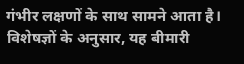गंभीर लक्षणों के साथ सामने आता है। विशेषज्ञों के अनुसार, यह बीमारी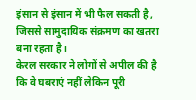इंसान से इंसान में भी फैल सकती है, जिससे सामुदायिक संक्रमण का खतरा बना रहता है।
केरल सरकार ने लोगों से अपील की है कि वे घबराएं नहीं लेकिन पूरी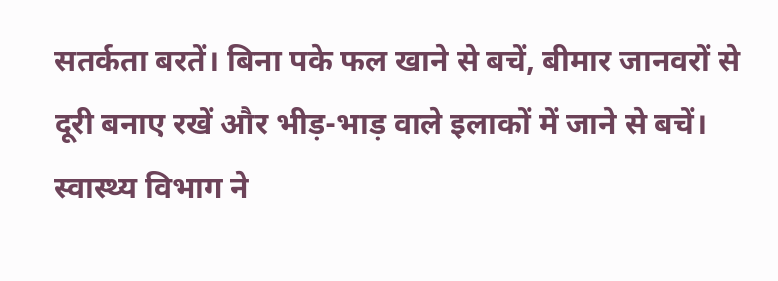सतर्कता बरतें। बिना पके फल खाने से बचें, बीमार जानवरों से दूरी बनाए रखें और भीड़-भाड़ वाले इलाकों में जाने से बचें। स्वास्थ्य विभाग ने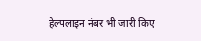हेल्पलाइन नंबर भी जारी किए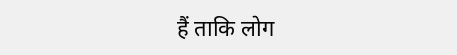हैं ताकि लोग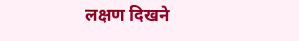लक्षण दिखने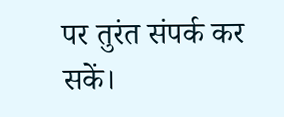पर तुरंत संपर्क कर सकें।